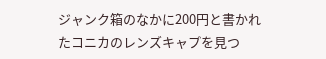ジャンク箱のなかに200円と書かれたコニカのレンズキャプを見つ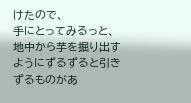けたので、
手にとってみるっと、地中から芋を掘り出すようにずるずると引きずるものがあ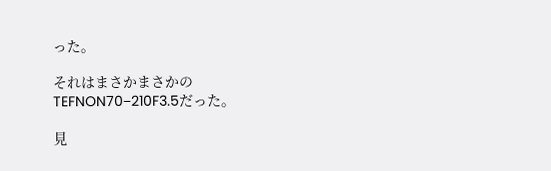った。

それはまさかまさかのTEFNON70−210F3.5だった。

見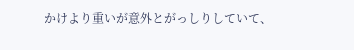かけより重いが意外とがっしりしていて、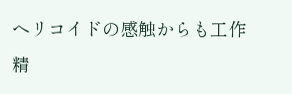ヘリコイドの感触からも工作精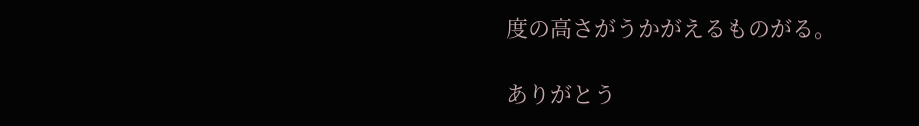度の高さがうかがえるものがる。

ありがとう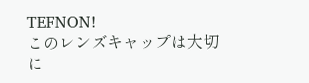TEFNON!
このレンズキャップは大切に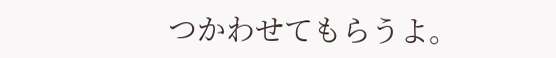つかわせてもらうよ。